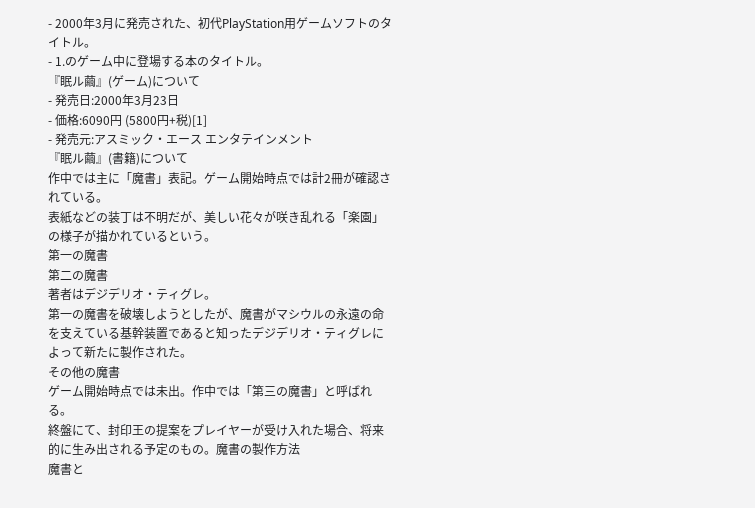- 2000年3月に発売された、初代PlayStation用ゲームソフトのタイトル。
- 1.のゲーム中に登場する本のタイトル。
『眠ル繭』(ゲーム)について
- 発売日:2000年3月23日
- 価格:6090円 (5800円+税)[1]
- 発売元:アスミック・エース エンタテインメント
『眠ル繭』(書籍)について
作中では主に「魔書」表記。ゲーム開始時点では計2冊が確認されている。
表紙などの装丁は不明だが、美しい花々が咲き乱れる「楽園」の様子が描かれているという。
第一の魔書
第二の魔書
著者はデジデリオ・ティグレ。
第一の魔書を破壊しようとしたが、魔書がマシウルの永遠の命を支えている基幹装置であると知ったデジデリオ・ティグレによって新たに製作された。
その他の魔書
ゲーム開始時点では未出。作中では「第三の魔書」と呼ばれる。
終盤にて、封印王の提案をプレイヤーが受け入れた場合、将来的に生み出される予定のもの。魔書の製作方法
魔書と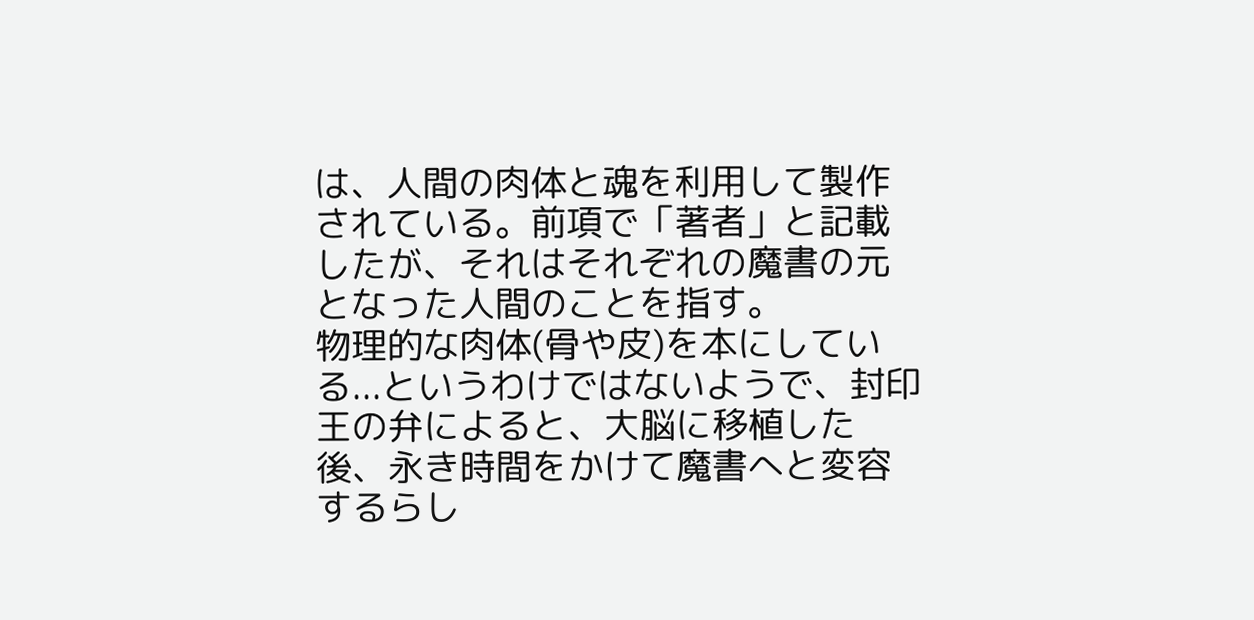は、人間の肉体と魂を利用して製作されている。前項で「著者」と記載したが、それはそれぞれの魔書の元となった人間のことを指す。
物理的な肉体(骨や皮)を本にしている...というわけではないようで、封印王の弁によると、大脳に移植した後、永き時間をかけて魔書へと変容するらし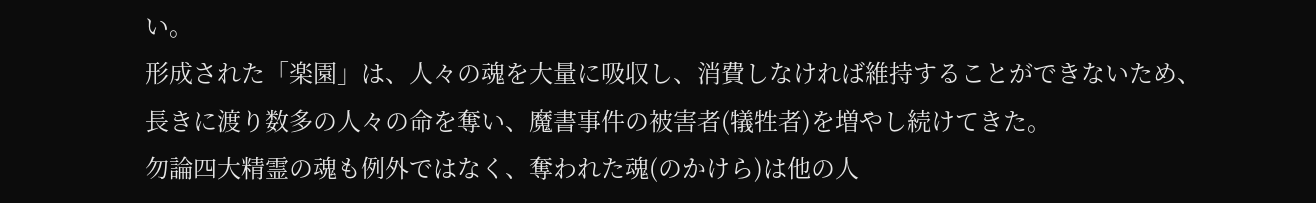い。
形成された「楽園」は、人々の魂を大量に吸収し、消費しなければ維持することができないため、長きに渡り数多の人々の命を奪い、魔書事件の被害者(犠牲者)を増やし続けてきた。
勿論四大精霊の魂も例外ではなく、奪われた魂(のかけら)は他の人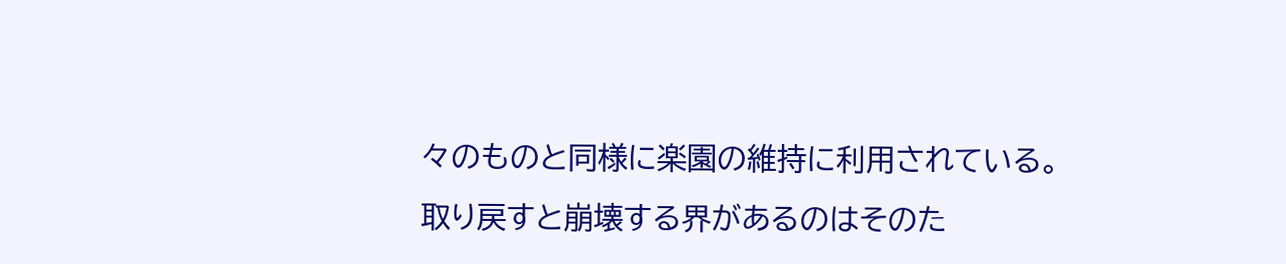々のものと同様に楽園の維持に利用されている。
取り戻すと崩壊する界があるのはそのた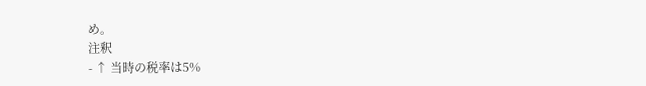め。
注釈
- ↑ 当時の税率は5%